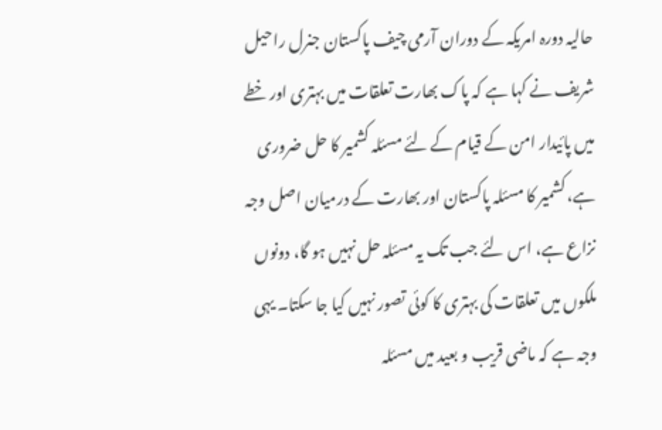حالیہ دورہ امریکہ کے دوران آرمی چیف پاکستان جنرل راحیل شریف نے کہا ہے کہ پاک بھارت تعلقات میں بہتری اور خطے میں پائیدار امن کے قیام کے لئے مسئلہ کشمیر کا حل ضروری ہے، کشمیر کا مسئلہ پاکستان اور بھارت کے درمیان اصل وجہ نزاع ہے، اس لئے جب تک یہ مسئلہ حل نہیں ہو گا، دونوں ملکوں میں تعلقات کی بہتری کا کوئی تصور نہیں کیا جا سکتا۔ یہی وجہ ہے کہ ماضی قریب و بعید میں مسئلہ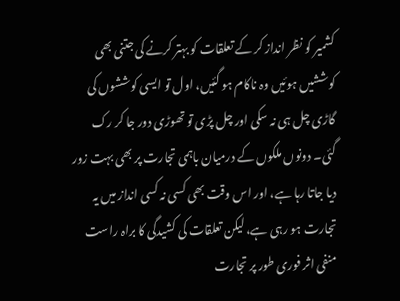کشمیر کو نظر انداز کر کے تعلقات کو بہتر کرنے کی جتنی بھی کوششیں ہوئیں وہ ناکام ہو گئیں، اول تو ایسی کوششوں کی گاڑی چل ہی نہ سکی اور چل پڑی تو تھوڑی دور جا کر رک گئی۔ دونوں ملکوں کے درمیان باہمی تجارت پر بھی بہت زور دیا جاتا رہا ہے، اور اس وقت بھی کسی نہ کسی انداز میں یہ تجارت ہو رہی ہے، لیکن تعلقات کی کشیدگی کا براہ راست منفی اثر فوری طور پر تجارت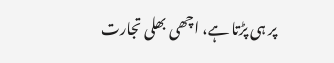پر ہی پڑتا ہے، اچھی بھلی تجارت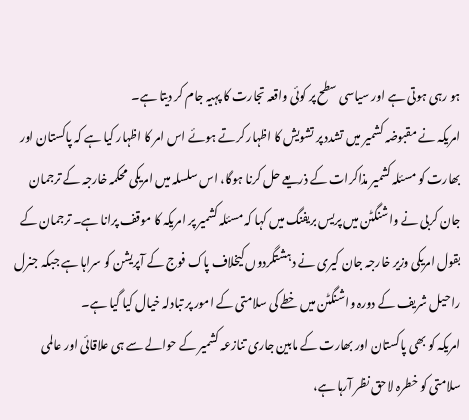ہو رہی ہوتی ہے اور سیاسی سطح پر کوئی واقعہ تجارت کا پہیہ جام کر دیتا ہے۔
امریکہ نے مقبوضہ کشمیر میں تشدد پر تشویش کا اظہار کرتے ہوئے اس امر کا اظہار کیا ہے کہ پاکستان اور بھارت کو مسئلہ کشمیر مذاکرات کے ذریعے حل کرنا ہوگا، اس سلسلہ میں امریکی محکمہ خارجہ کے ترجمان جان کربی نے واشنگٹن میں پریس بریفنگ میں کہا کہ مسئلہ کشمیر پر امریکہ کا موقف پرانا ہے۔ ترجمان کے بقول امریکی وزیر خارجہ جان کیری نے دہشتگردوں کیخلاف پاک فوج کے آپریشن کو سراہا ہے جبکہ جنرل راحیل شریف کے دورہ واشنگٹن میں خطے کی سلامتی کے امور پر تبادلہ خیال کیا گیا ہے۔
امریکہ کو بھی پاکستان اور بھارت کے مابین جاری تنازعہ کشمیر کے حوالے سے ہی علاقائی اور عالمی سلامتی کو خطرہ لاحق نظر آرہا ہے،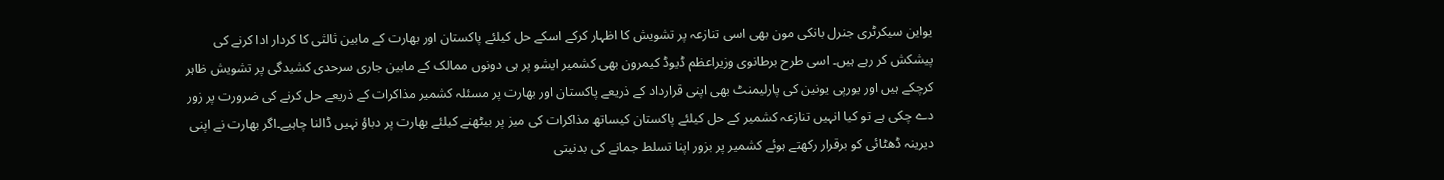یواین سیکرٹری جنرل بانکی مون بھی اسی تنازعہ پر تشویش کا اظہار کرکے اسکے حل کیلئے پاکستان اور بھارت کے مابین ثالثی کا کردار ادا کرنے کی پیشکش کر رہے ہیں۔ اسی طرح برطانوی وزیراعظم ڈیوڈ کیمرون بھی کشمیر ایشو پر ہی دونوں ممالک کے مابین جاری سرحدی کشیدگی پر تشویش ظاہر کرچکے ہیں اور یورپی یونین کی پارلیمنٹ بھی اپنی قرارداد کے ذریعے پاکستان اور بھارت پر مسئلہ کشمیر مذاکرات کے ذریعے حل کرنے کی ضرورت پر زور دے چکی ہے تو کیا انہیں تنازعہ کشمیر کے حل کیلئے پاکستان کیساتھ مذاکرات کی میز پر بیٹھنے کیلئے بھارت پر دباؤ نہیں ڈالنا چاہیے۔اگر بھارت نے اپنی دیرینہ ڈھٹائی کو برقرار رکھتے ہوئے کشمیر پر بزور اپنا تسلط جمانے کی بدنیتی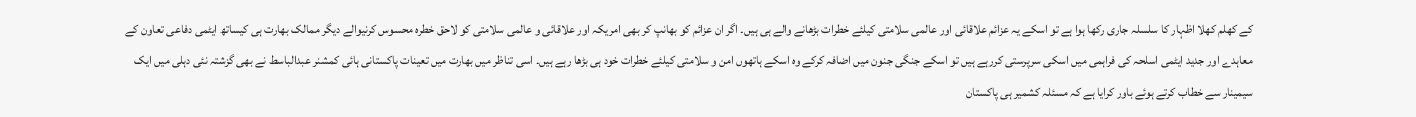کے کھلم کھلا اظہار کا سلسلہ جاری رکھا ہوا ہے تو اسکے یہ عزائم علاقائی اور عالمی سلامتی کیلئے خطرات بڑھانے والے ہی ہیں۔ اگر ان عزائم کو بھانپ کر بھی امریکہ اور علاقائی و عالمی سلامتی کو لاحق خطرہ محسوس کرنیوالے دیگر ممالک بھارت ہی کیساتھ ایٹمی دفاعی تعاون کے معاہدے اور جدید ایٹمی اسلحہ کی فراہمی میں اسکی سرپرستی کررہے ہیں تو اسکے جنگی جنون میں اضافہ کرکے وہ اسکے ہاتھوں امن و سلامتی کیلئے خطرات خود ہی بڑھا رہے ہیں۔ اسی تناظر میں بھارت میں تعینات پاکستانی ہائی کمشنر عبدالباسط نے بھی گزشتہ نئی دہلی میں ایک سیمینار سے خطاب کرتے ہوئے باور کرایا ہے کہ مسئلہ کشمیر ہی پاکستان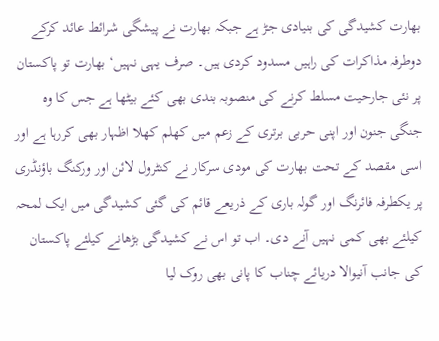بھارت کشیدگی کی بنیادی جڑ ہے جبکہ بھارت نے پیشگی شرائط عائد کرکے دوطرفہ مذاکرات کی راہیں مسدود کردی ہیں۔ صرف یہی نہیں‘ بھارت تو پاکستان پر نئی جارحیت مسلط کرنے کی منصوبہ بندی بھی کئے بیٹھا ہے جس کا وہ جنگی جنون اور اپنی حربی برتری کے زعم میں کھلم کھلا اظہار بھی کررہا ہے اور اسی مقصد کے تحت بھارت کی مودی سرکار نے کنٹرول لائن اور ورکنگ باؤنڈری پر یکطرفہ فائرنگ اور گولہ باری کے ذریعے قائم کی گئی کشیدگی میں ایک لمحہ کیلئے بھی کمی نہیں آنے دی۔ اب تو اس نے کشیدگی بڑھانے کیلئے پاکستان کی جانب آنیوالا دریائے چناب کا پانی بھی روک لیا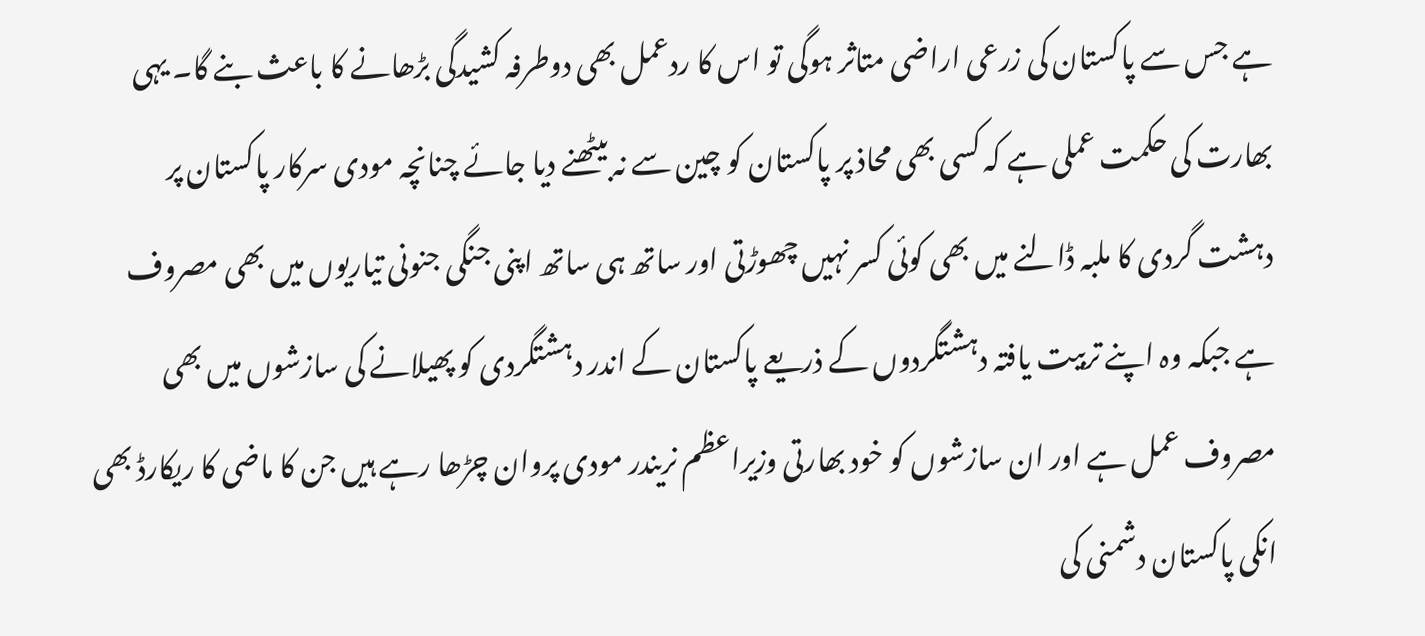ہے جس سے پاکستان کی زرعی اراضی متاثر ہوگی تو اس کا ردعمل بھی دوطرفہ کشیدگی بڑھانے کا باعث بنے گا۔ یہی بھارت کی حکمت عملی ہے کہ کسی بھی محاذ پر پاکستان کو چین سے نہ بیٹھنے دیا جائے چنانچہ مودی سرکار پاکستان پر دہشت گردی کا ملبہ ڈالنے میں بھی کوئی کسر نہیں چھوڑتی اور ساتھ ہی ساتھ اپنی جنگی جنونی تیاریوں میں بھی مصروف ہے جبکہ وہ اپنے تربیت یافتہ دہشتگردوں کے ذریعے پاکستان کے اندر دہشتگردی کو پھیلانے کی سازشوں میں بھی مصروف عمل ہے اور ان سازشوں کو خود بھارتی وزیراعظم نریندر مودی پروان چڑھا رہے ہیں جن کا ماضی کا ریکارڈ بھی انکی پاکستان دشمنی کی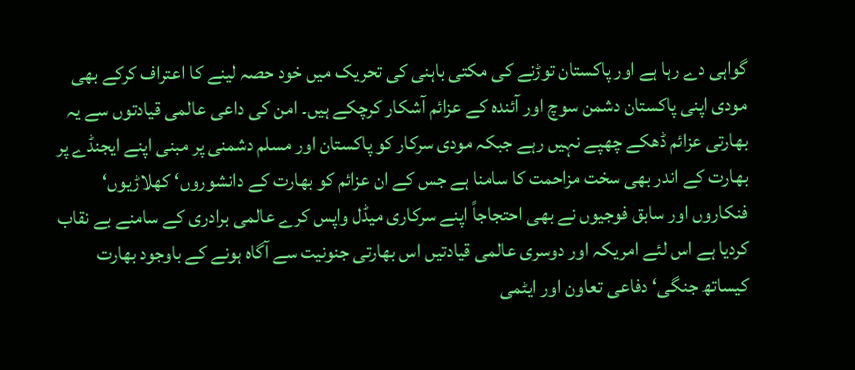گواہی دے رہا ہے اور پاکستان توڑنے کی مکتی باہنی کی تحریک میں خود حصہ لینے کا اعتراف کرکے بھی مودی اپنی پاکستان دشمن سوچ اور آئندہ کے عزائم آشکار کرچکے ہیں۔ امن کی داعی عالمی قیادتوں سے یہ بھارتی عزائم ڈھکے چھپے نہیں رہے جبکہ مودی سرکار کو پاکستان اور مسلم دشمنی پر مبنی اپنے ایجنڈے پر بھارت کے اندر بھی سخت مزاحمت کا سامنا ہے جس کے ان عزائم کو بھارت کے دانشوروں‘ کھلاڑیوں‘ فنکاروں اور سابق فوجیوں نے بھی احتجاجاً اپنے سرکاری میڈل واپس کرے عالمی برادری کے سامنے بے نقاب کردیا ہے اس لئے امریکہ اور دوسری عالمی قیادتیں اس بھارتی جنونیت سے آگاہ ہونے کے باوجود بھارت کیساتھ جنگی‘ دفاعی تعاون اور ایٹمی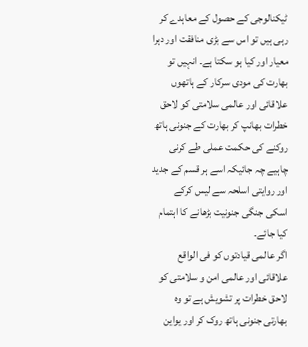ٹیکنالوجی کے حصول کے معاہدے کر رہی ہیں تو اس سے بڑی منافقت اور دہرا معیار اور کیا ہو سکتا ہے۔ انہیں تو بھارت کی مودی سرکار کے ہاتھوں علاقائی اور عالمی سلامتی کو لاحق خطرات بھانپ کر بھارت کے جنونی ہاتھ روکنے کی حکمت عملی طے کرنی چاہیے چہ جائیکہ اسے ہر قسم کے جدید اور روایتی اسلحہ سے لیس کرکے اسکی جنگی جنونیت بڑھانے کا اہتمام کیا جائے۔
اگر عالمی قیادتوں کو فی الواقع علاقائی اور عالمی امن و سلامتی کو لاحق خطرات پر تشویش ہے تو وہ بھارتی جنونی ہاتھ روک کر اور یواین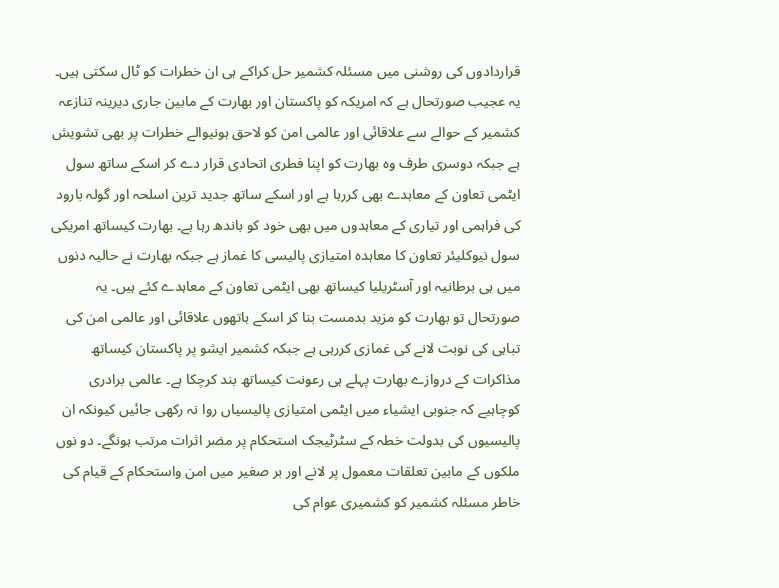قراردادوں کی روشنی میں مسئلہ کشمیر حل کراکے ہی ان خطرات کو ٹال سکتی ہیں۔ یہ عجیب صورتحال ہے کہ امریکہ کو پاکستان اور بھارت کے مابین جاری دیرینہ تنازعہ کشمیر کے حوالے سے علاقائی اور عالمی امن کو لاحق ہونیوالے خطرات پر بھی تشویش ہے جبکہ دوسری طرف وہ بھارت کو اپنا فطری اتحادی قرار دے کر اسکے ساتھ سول ایٹمی تعاون کے معاہدے بھی کررہا ہے اور اسکے ساتھ جدید ترین اسلحہ اور گولہ بارود کی فراہمی اور تیاری کے معاہدوں میں بھی خود کو باندھ رہا ہے۔ بھارت کیساتھ امریکی سول نیوکلیئر تعاون کا معاہدہ امتیازی پالیسی کا غماز ہے جبکہ بھارت نے حالیہ دنوں میں ہی برطانیہ اور آسٹریلیا کیساتھ بھی ایٹمی تعاون کے معاہدے کئے ہیں۔ یہ صورتحال تو بھارت کو مزید بدمست بنا کر اسکے ہاتھوں علاقائی اور عالمی امن کی تباہی کی نوبت لانے کی غمازی کررہی ہے جبکہ کشمیر ایشو پر پاکستان کیساتھ مذاکرات کے دروازے بھارت پہلے ہی رعونت کیساتھ بند کرچکا ہے۔ عالمی برادری کوچاہیے کہ جنوبی ایشیاء میں ایٹمی امتیازی پالیسیاں روا نہ رکھی جائیں کیونکہ ان پالیسیوں کی بدولت خطہ کے سٹرٹیجک استحکام پر مضر اثرات مرتب ہونگے۔ دو نوں ملکوں کے مابین تعلقات معمول پر لانے اور بر صغیر میں امن واستحکام کے قیام کی خاطر مسئلہ کشمیر کو کشمیری عوام کی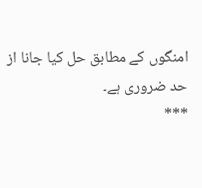امنگوں کے مطابق حل کیا جانا از حد ضروری ہے۔
***